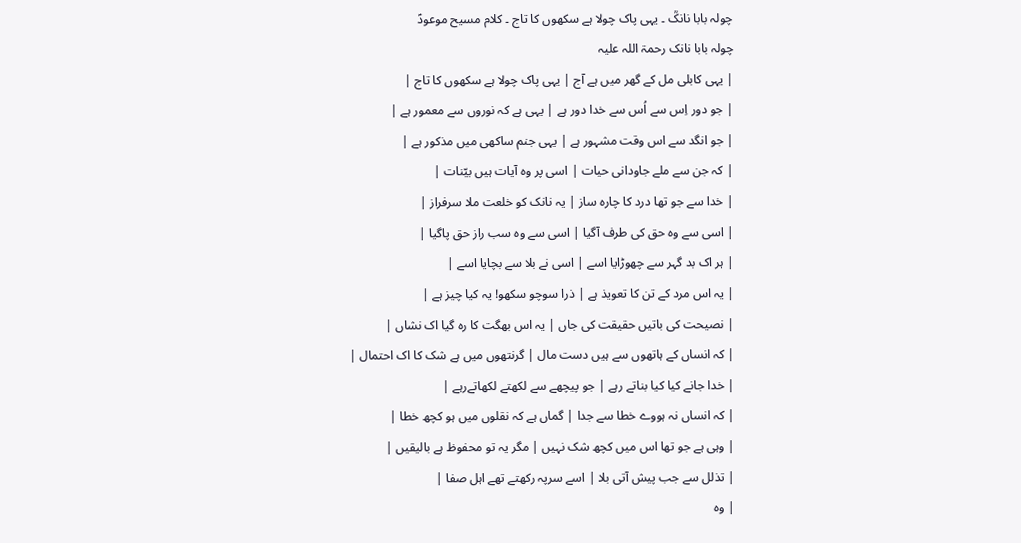چولہ بابا نانکؒ ۔ یہی پاک چولا ہے سکھوں کا تاج ۔ کلام مسیح موعودؑ
چولہ بابا نانک رحمۃ اللہ علیہ
| یہی کابلی مل کے گھر میں ہے آج | یہی پاک چولا ہے سکھوں کا تاج |
| جو دور اِس سے اُس سے خدا دور ہے | یہی ہے کہ نوروں سے معمور ہے |
| جو انگد سے اس وقت مشہور ہے | یہی جنم ساکھی میں مذکور ہے |
| کہ جن سے ملے جاودانی حیات | اسی پر وہ آیات ہیں بیّنات |
| خدا سے جو تھا درد کا چارہ ساز | یہ نانک کو خلعت ملا سرفراز |
| اسی سے وہ حق کی طرف آگیا | اسی سے وہ سب راز حق پاگیا |
| ہر اک بد گہر سے چھوڑایا اسے | اسی نے بلا سے بچایا اسے |
| یہ اس مرد کے تن کا تعویذ ہے | ذرا سوچو سکھو! یہ کیا چیز ہے |
| نصیحت کی باتیں حقیقت کی جاں | یہ اس بھگت کا رہ گیا اک نشاں |
| کہ انساں کے ہاتھوں سے ہیں دست مال | گرنتھوں میں ہے شک کا اک احتمال |
| خدا جانے کیا کیا بناتے رہے | جو پیچھے سے لکھتے لکھاتےرہے |
| کہ انساں نہ ہووے خطا سے جدا | گماں ہے کہ نقلوں میں ہو کچھ خطا |
| وہی ہے جو تھا اس میں کچھ شک نہیں | مگر یہ تو محفوظ ہے بالیقیں |
| تذلل سے جب پیش آتی بلا | اسے سرپہ رکھتے تھے اہل صفا |
| وہ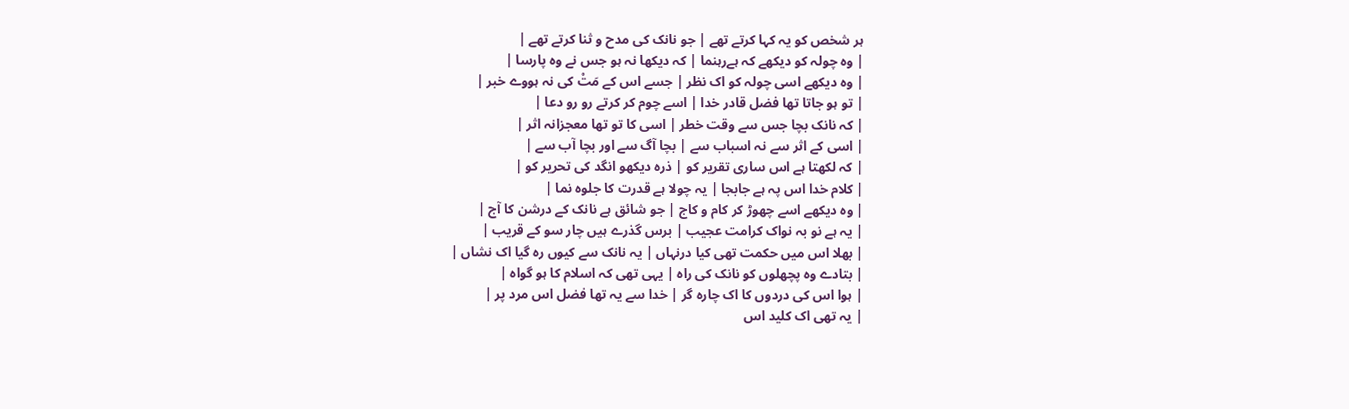ہر شخص کو یہ کہا کرتے تھے | جو نانک کی مدح و ثنا کرتے تھے |
| وہ چولہ کو دیکھے کہ ہےرہنما | کہ دیکھا نہ ہو جس نے وہ پارسا |
| وہ دیکھے اسی چولہ کو اک نظر | جسے اس کے مَتْ کی نہ ہووے خبر |
| تو ہو جاتا تھا فضل قادر خدا | اسے چوم کر کرتے رو رو دعا |
| کہ نانک بچا جس سے وقت خطر | اسی کا تو تھا معجزانہ اثر |
| اسی کے اثر سے نہ اسباب سے | بچا آگ سے اور بچا آب سے |
| کہ لکھتا ہے اس ساری تقریر کو | ذرہ دیکھو انگد کی تحریر کو |
| کلام خدا اس پہ ہے جابجا | یہ چولا ہے قدرت کا جلوہ نما |
| وہ دیکھے اسے چھوڑ کر کام و کاج | جو شائق ہے نانک کے درشن کا آج |
| یہ ہے نو بہ نواک کرامت عجیب | برس گذرے ہیں چار سو کے قریب |
| بھلا اس میں حکمت تھی کیا درنہاں | یہ نانک سے کیوں رہ گیا اک نشاں |
| بتادے وہ پچھلوں کو نانک کی راہ | یہی تھی کہ اسلام کا ہو گواہ |
| ہوا اس کی دردوں کا اک چارہ گر | خدا سے یہ تھا فضل اس مرد پر |
| یہ تھی اک کلید اس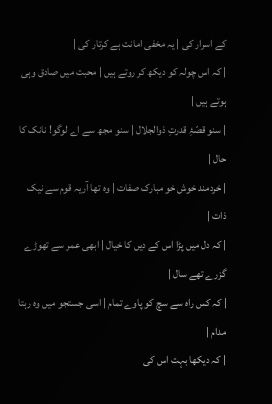کے اسرار کی | یہ مخفی امانت ہے کرتار کی |
| کہ اس چولہ کو دیکھ کر روتے ہیں | محبت میں صادق وہی ہوتے ہیں |
| سنو قصّۂِ قدرتِ ذوالجلال | سنو مجھ سے اے لوگو! نانک کا حال |
| خردمند خوش خو مبارک صفات | وہ تھا آریہ قوم سے نیک ذات |
| کہ دل میں پڑا اس کے دیں کا خیال | ابھی عمر سے تھوڑے گزرے تھے سال |
| کہ کس راہ سے سچ کو پاوے تمام | اسی جستجو میں وہ رہتا مدام |
| کہ دیکھا بہت اس کی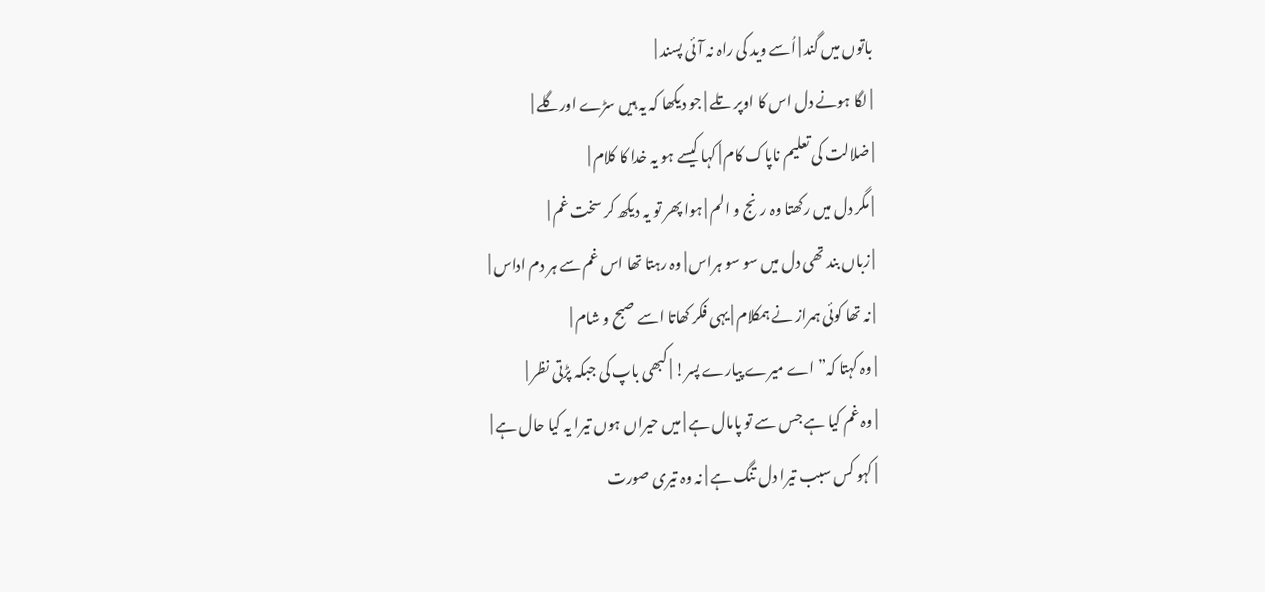باتوں میں گند | اُسے وید کی راہ نہ آئی پسند |
| لگا ہونے دل اس کا اوپر تلے | جو دیکھا کہ یہ ہیں سڑے اورگلے |
| ضلالت کی تعلیم ناپاک کام | کہا کیسے ہو یہ خدا کا کلام |
| مگر دل میں رکھتا وہ رنج و الم | ہوا پھر تو یہ دیکھ کر سخت غم |
| زباں بند تھی دل میں سو سو ہراس | وہ رہتا تھا اس غم سے ہر دم اداس |
| نہ تھا کوئی ہمراز نے ہمکلام | یہی فکر کھاتا اسے صبح و شام |
| وہ کہتا کہ” اے میرے پیارے پسر! | کبھی باپ کی جبکہ پڑتی نظر |
| وہ غم کیا ہے جس سے تو پامال ہے | میں حیراں ہوں تیرا یہ کیا حال ہے |
| کہو کس سبب تیرا دل تنگ ہے | نہ وہ تیری صورت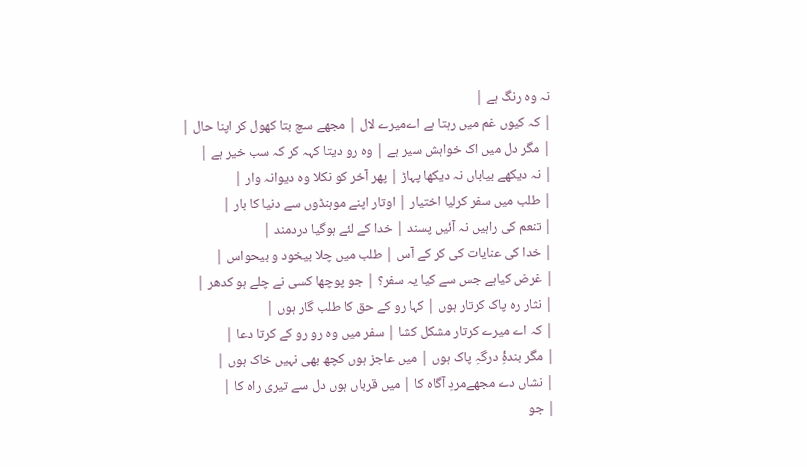نہ وہ رنگ ہے |
| کہ کیوں غم میں رہتا ہے اےمیرے لال | مجھے سچ بتا کھول کر اپنا حال |
| مگر دل میں اک خواہش سیر ہے | وہ رو دیتا کہہ کر کہ سب خیر ہے |
| نہ دیکھے بیاباں نہ دیکھا پہاڑ | پھر آخر کو نکلا وہ دیوانہ وار |
| طلب میں سفر کرلیا اختیار | اوتار اپنے موہنڈوں سے دنیا کا بار |
| تنعم کی راہیں نہ آئیں پسند | خدا کے لئے ہوگیا دردمند |
| خدا کی عنایات کی کر کے آس | طلب میں چلا بیخود و بیحواس |
| غرض کیاہے جس سے کیا یہ سفر؟ | جو پوچھا کسی نے چلے ہو کدھر |
| نثار رہ پاک کرتار ہوں | کہا رو کے حق کا طلب گار ہوں |
| کہ اے میرے کرتار مشکل کشا | سفر میں وہ رو رو کے کرتا دعا |
| مگر بندۂِ درگہِ پاک ہوں | میں عاجز ہوں کچھ بھی نہیں خاک ہوں |
| نشاں دے مجھےمردِ آگاہ کا | میں قرباں ہوں دل سے تیری راہ کا |
| جو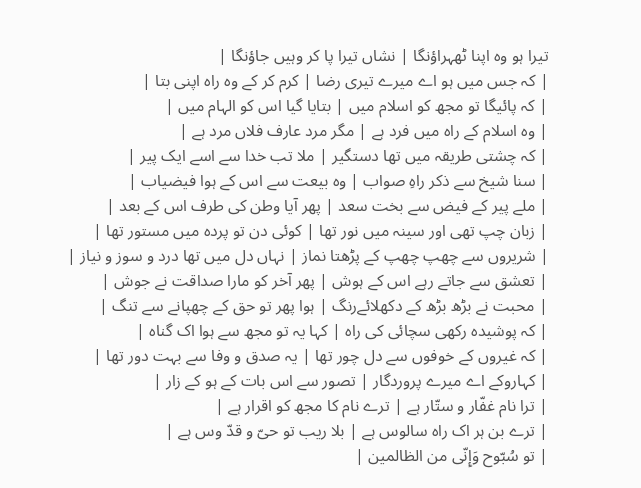تیرا ہو وہ اپنا ٹھہراؤنگا | نشاں تیرا پا کر وہیں جاؤنگا |
| کہ جس میں ہو اے میرے تیری رضا | کرم کر کے وہ راہ اپنی بتا |
| کہ پائیگا تو مجھ کو اسلام میں | بتایا گیا اس کو الہام میں |
| وہ اسلام کے راہ میں فرد ہے | مگر مرد عارف فلاں مرد ہے |
| کہ چشتی طریقہ میں تھا دستگیر | ملا تب خدا سے اسے ایک پیر |
| سنا شیخ سے ذکر راہِ صواب | وہ بیعت سے اس کے ہوا فیضیاب |
| ملے پیر کے فیض سے بخت سعد | پھر آیا وطن کی طرف اس کے بعد |
| زبان چپ تھی اور سینہ میں نور تھا | کوئی دن تو پردہ میں مستور تھا |
| شریروں سے چھپ چھپ کے پڑھتا نماز | نہاں دل میں تھا درد و سوز و نیاز |
| تعشق سے جاتے رہے اس کے ہوش | پھر آخر کو مارا صداقت نے جوش |
| محبت نے بڑھ بڑھ کے دکھلائےرنگ | ہوا پھر تو حق کے چھپانے سے تنگ |
| کہ پوشیدہ رکھی سچائی کی راہ | کہا یہ تو مجھ سے ہوا اک گناہ |
| کہ غیروں کے خوفوں سے دل چور تھا | یہ صدق و وفا سے بہت دور تھا |
| کہاروکے اے میرے پروردگار | تصور سے اس بات کے ہو کے زار |
| ترا نام غفّار و ستّار ہے | ترے نام کا مجھ کو اقرار ہے |
| ترے بن ہر اک راہ سالوس ہے | بلا ریب تو حیّ و قدّ وس ہے |
| تو سُبّوح وَإِنّی من الظالمین |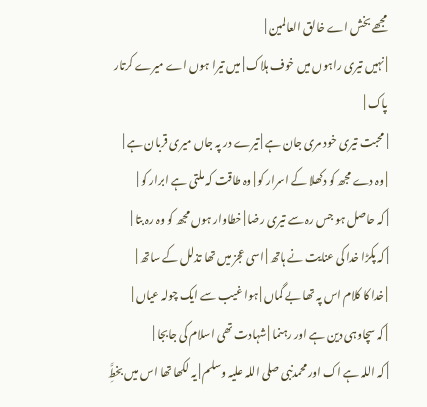مجھے بخش اے خالق العالمین |
| نہیں تیری راہوں میں خوف ہلاک | میں تیرا ہوں اے میرے کرتار پاک |
| محبت تیری خود مری جان ہے | تیرے در پہ جاں میری قربان ہے |
| وہ دے مجھ کو دکھلا کے اسرار کو | وہ طاقت کہ ملتی ہے ابرار کو |
| کہ حاصل ہو جس رہ سے تیری رضا | خطاوار ہوں مجھ کو وہ رہ بتا |
| کہ پکڑا خدا کی عنایت نے ہاتھ | اسی عجز میں تھا تذلل کے ساتھ |
| خدا کا کلام اس پہ تھا بے گماں | ہوا غیب سے ایک چولہ عیاں |
| کہ سچاوہی دین ہے اور رہنما | شہادت تھی اسلام کی جابجا |
| کہ اللہ ہے اک اور محمدنبی صلی اللہ علیہ وسلم | یہ لکھا تھا اس میں بخطَِّ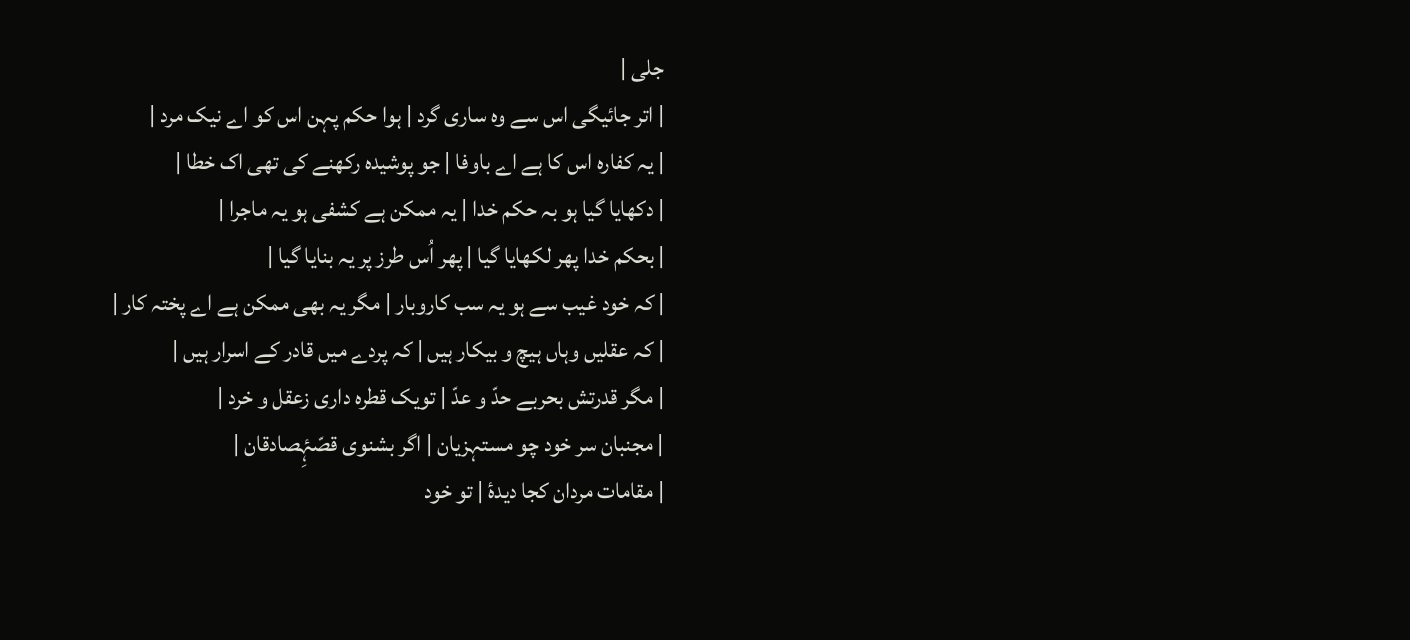جلی |
| اتر جائیگی اس سے وہ ساری گرد | ہوا حکم پہن اس کو اے نیک مرد |
| یہ کفارہ اس کا ہے اے باوفا | جو پوشیدہ رکھنے کی تھی اک خطا |
| دکھایا گیا ہو بہ حکم خدا | یہ ممکن ہے کشفی ہو یہ ماجرا |
| بحکم خدا پھر لکھایا گیا | پھر اُس طرز پر یہ بنایا گیا |
| کہ خود غیب سے ہو یہ سب کاروبار | مگر یہ بھی ممکن ہے اے پختہ کار |
| کہ عقلیں وہاں ہیچ و بیکار ہیں | کہ پردے میں قادر کے اسرار ہیں |
| مگر قدرتش بحربے حدّ و عدّ | تویک قطرہ داری زعقل و خرد |
| مجنبان سر خود چو مستہزیان | اگر بشنوی قصّۂِصادقان |
| مقامات مردان کجا دیدۂ | تو خود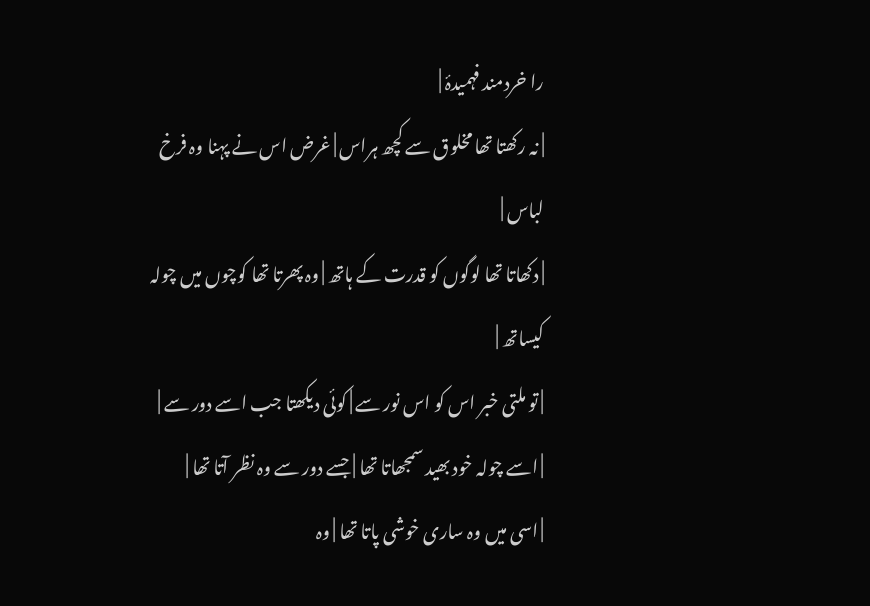را خردمند فہمیدۂ |
| نہ رکھتا تھا مخلوق سے کچھ ہراس | غرض اس نے پہنا وہ فرخ لباس |
| دکھاتا تھا لوگوں کو قدرت کے ہاتھ | وہ پھرتا تھا کوچوں میں چولہ کیساتھ |
| تو ملتی خبر اس کو اس نور سے | کوئی دیکھتا جب اسے دور سے |
| اسے چولہ خود بھید سمجھاتا تھا | جسے دور سے وہ نظر آتا تھا |
| اسی میں وہ ساری خوشی پاتا تھا | وہ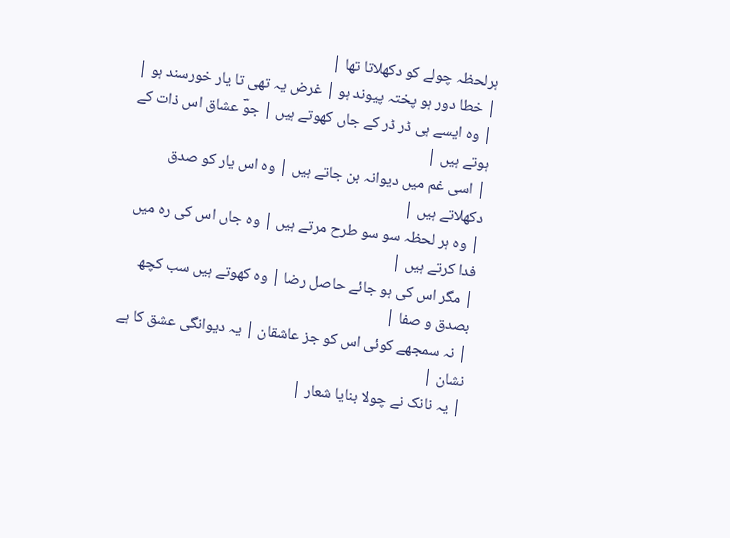ہرلحظہ چولے کو دکھلاتا تھا |
| خطا دور ہو پختہ پیوند ہو | غرض یہ تھی تا یار خورسند ہو |
| وہ ایسے ہی ڈر ڈر کے جاں کھوتے ہیں | جوؔ عشاق اس ذات کے ہوتے ہیں |
| اسی غم میں دیوانہ بن جاتے ہیں | وہ اس یار کو صدق دکھلاتے ہیں |
| وہ ہر لحظہ سو سو طرح مرتے ہیں | وہ جاں اس کی رہ میں فدا کرتے ہیں |
| مگر اس کی ہو جائے حاصل رضا | وہ کھوتے ہیں سب کچھ بصدق و صفا |
| نہ سمجھے کوئی اس کو جز عاشقان | یہ دیوانگی عشق کا ہے نشان |
| یہ نانک نے چولا بنایا شعار |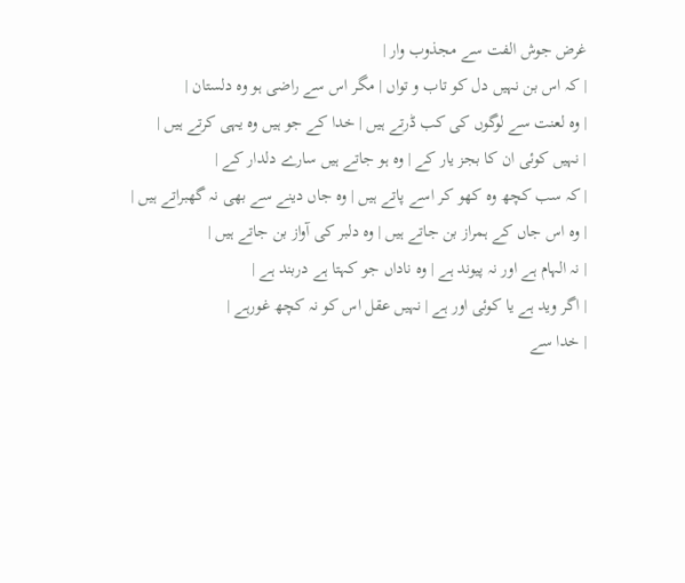غرض جوش الفت سے مجذوب وار |
| کہ اس بن نہیں دل کو تاب و تواں | مگر اس سے راضی ہو وہ دلستان |
| وہ لعنت سے لوگوں کی کب ڈرتے ہیں | خدا کے جو ہیں وہ یہی کرتے ہیں |
| نہیں کوئی ان کا بجز یار کے | وہ ہو جاتے ہیں سارے دلدار کے |
| کہ سب کچھ وہ کھو کر اسے پاتے ہیں | وہ جاں دینے سے بھی نہ گھبراتے ہیں |
| وہ اس جاں کے ہمراز بن جاتے ہیں | وہ دلبر کی آواز بن جاتے ہیں |
| نہ الہام ہے اور نہ پیوند ہے | وہ ناداں جو کہتا ہے دربند ہے |
| اگر وید ہے یا کوئی اور ہے | نہیں عقل اس کو نہ کچھ غورہے |
| خدا سے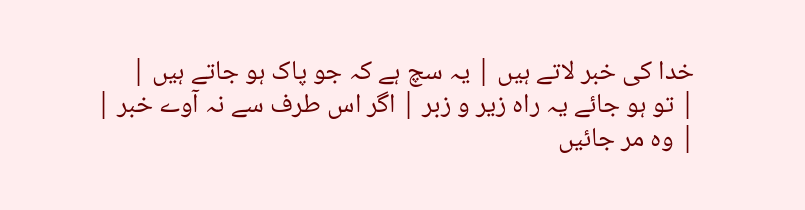خدا کی خبر لاتے ہیں | یہ سچ ہے کہ جو پاک ہو جاتے ہیں |
| تو ہو جائے یہ راہ زیر و زبر | اگر اس طرف سے نہ آوے خبر |
| وہ مر جائیں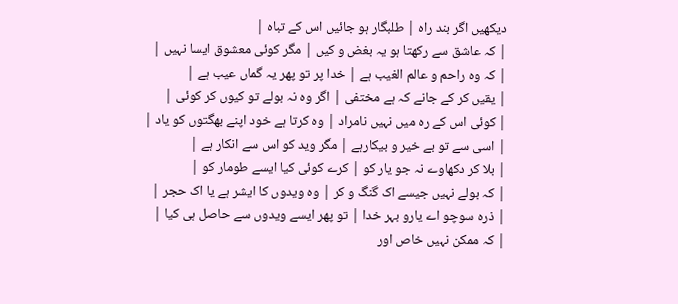دیکھیں اگر بند راہ | طلبگار ہو جائیں اس کے تباہ |
| کہ عاشق سے رکھتا ہو یہ بغض و کیں | مگر کوئی معشوق ایسا نہیں |
| کہ وہ راحم و عالم الغیب ہے | خدا پر تو پھر یہ گماں عیب ہے |
| یقیں کر کے جانے کہ ہے مختفی | اگر وہ نہ بولے تو کیوں کر کوئی |
| کوئی اس کے رہ میں نہیں نامراد | وہ کرتا ہے خود اپنے بھگتوں کو یاد |
| اسی سے تو بے خیر و بیکارہے | مگر وید کو اس سے انکار ہے |
| بلا کر دکھاوے نہ جو یار کو | کرے کوئی کیا ایسے طومار کو |
| کہ بولے نہیں جیسے اک گنگ و کر | وہ ویدوں کا ایشر ہے یا اک حجر |
| ذرہ سوچو اے یارو بہر خدا | تو پھر ایسے ویدوں سے حاصل ہی کیا |
| کہ ممکن نہیں خاص اور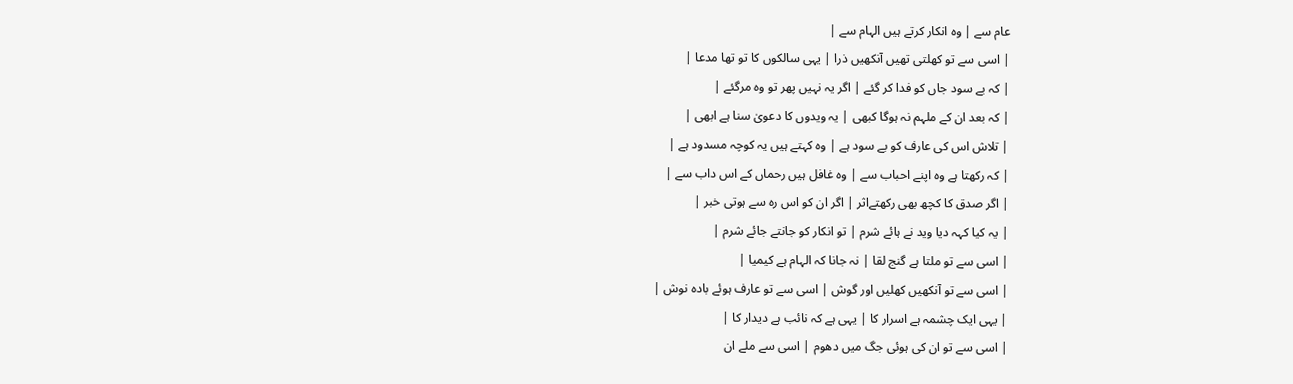عام سے | وہ انکار کرتے ہیں الہام سے |
| اسی سے تو کھلتی تھیں آنکھیں ذرا | یہی سالکوں کا تو تھا مدعا |
| کہ بے سود جاں کو فدا کر گئے | اگر یہ نہیں پھر تو وہ مرگئے |
| کہ بعد ان کے ملہم نہ ہوگا کبھی | یہ ویدوں کا دعویٰ سنا ہے ابھی |
| تلاش اس کی عارف کو بے سود ہے | وہ کہتے ہیں یہ کوچہ مسدود ہے |
| کہ رکھتا ہے وہ اپنے احباب سے | وہ غافل ہیں رحماں کے اس داب سے |
| اگر صدق کا کچھ بھی رکھتےاثر | اگر ان کو اس رہ سے ہوتی خبر |
| یہ کیا کہہ دیا وید نے ہائے شرم | تو انکار کو جانتے جائے شرم |
| اسی سے تو ملتا ہے گنج لقا | نہ جانا کہ الہام ہے کیمیا |
| اسی سے تو آنکھیں کھلیں اور گوش | اسی سے تو عارف ہوئے بادہ نوش |
| یہی ایک چشمہ ہے اسرار کا | یہی ہے کہ نائب ہے دیدار کا |
| اسی سے تو ان کی ہوئی جگ میں دھوم | اسی سے ملے ان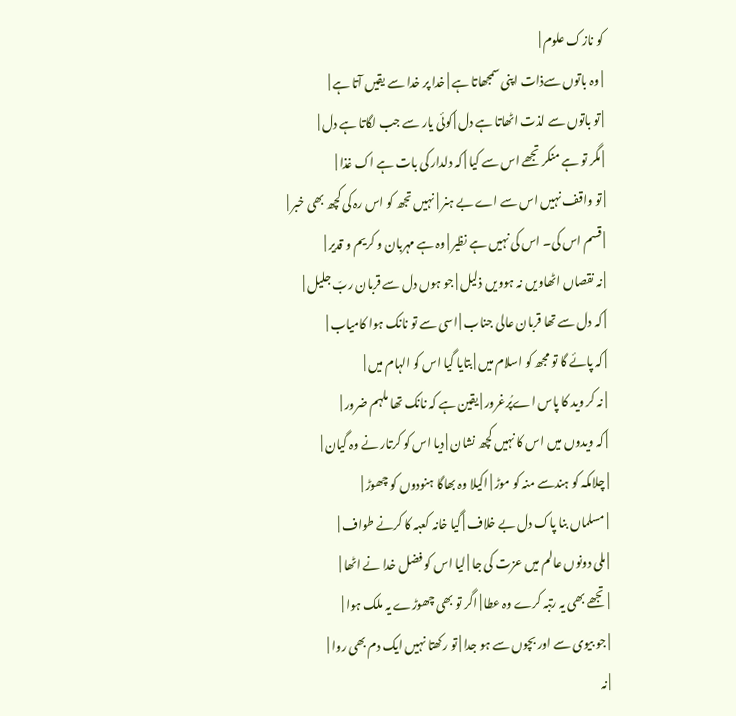کو نازک علوم |
| وہ باتوں سےذات اپنی سمجھاتا ہے | خدا پر خدا سے یقیں آتا ہے |
| تو باتوں سے لذت اٹھاتا ہے دل | کوئی یار سے جب لگاتا ہے دل |
| مگر تو ہے منکر تجھے اس سے کیا | کہ دلدار کی بات ہے اک غذا |
| تو واقف نہیں اس سے اے بے ہنر | نہیں تجھ کو اس رہ کی کچھ بھی خبر |
| قسم اس کی۔ اس کی نہیں ہے نظیر | وہ ہے مہربان و کریم و قدیر |
| نہ نقصاں اٹھاویں نہ ہوویں ذلیل | جو ہوں دل سے قربان ربّ جلیل |
| کہ دل سے تھا قربان عالی جناب | اسی سے تو نانک ہوا کامیاب |
| کہ پائے گا تو مجھ کو اسلام میں | بتایا گیا اس کو الہام میں |
| نہ کر وید کا پاس اےپُرغرور | یقین ہے کہ نانک تھا ملہم ضرور |
| کہ ویدوں میں اس کا نہیں کچھ نشان | دیا اس کو کرتار نے وہ گیان |
| چلامکہ کو ہندسے منہ کو موڑ | اکیلا وہ بھاگا ہنودوں کو چھوڑ |
| مسلماں بنا پاک دل بے خلاف | گیا خانہ کعبہ کا کرنے طواف |
| ملی دونوں عالم میں عزت کی جا | لیا اس کو فضل خدا نے اٹھا |
| تجھے بھی یہ رتبہ کرے وہ عطا | اگر تو بھی چھوڑے یہ ملک ہوا |
| جو بیوی سے اور بچوں سے ہو جدا | تو رکھتا نہیں ایک دم بھی روا |
| نہ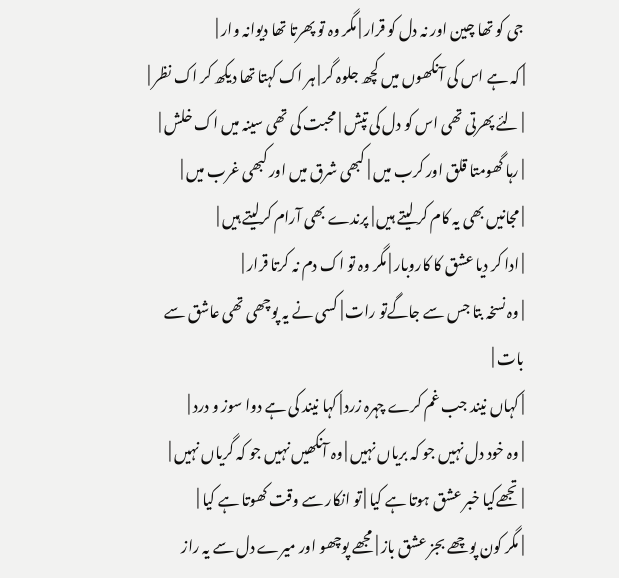جی کو تھا چین اور نہ دل کو قرار | مگر وہ تو پھرتا تھا دیوانہ وار |
| کہ ہے اس کی آنکھوں میں کچھ جلوہ گر | ہر اک کہتا تھا دیکھ کر اک نظر |
| لئے پھرتی تھی اس کو دل کی تپش | محبت کی تھی سینہ میں اک خلش |
| رہا گھومتا قلق اور کرب میں | کبھی شرق میں اور کبھی غرب میں |
| مجانیں بھی یہ کام کر لیتے ہیں | پرندے بھی آرام کرلیتے ہیں |
| ادا کر دیا عشق کا کاروبار | مگر وہ تو اک دم نہ کرتا قرار |
| وہ نسخہ بتا جس سے جاگےتو رات | کسی نے یہ پوچھی تھی عاشق سے بات |
| کہاں نیند جب غم کرے چہرہ زرد | کہا نیند کی ہے دوا سوز و درد |
| وہ خود دل نہیں جو کہ بریاں نہیں | وہ آنکھیں نہیں جو کہ گریاں نہیں |
| تجھےکیا خبر عشق ہوتا ہے کیا | تو انکار سے وقت کھوتا ہے کیا |
| مگر کون پوچھے بجز عشق باز | مجھے پوچھو اور میرے دل سے یہ راز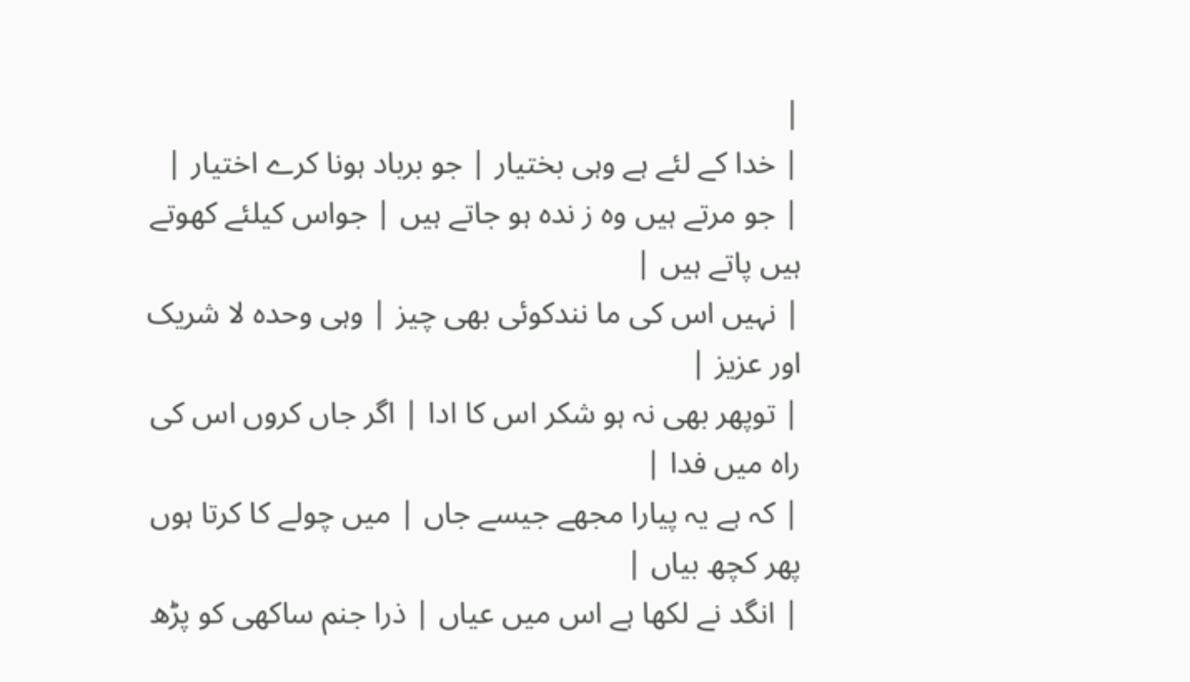|
| خدا کے لئے ہے وہی بختیار | جو برباد ہونا کرے اختیار |
| جو مرتے ہیں وہ ز ندہ ہو جاتے ہیں | جواس کیلئے کھوتے ہیں پاتے ہیں |
| نہیں اس کی ما نندکوئی بھی چیز | وہی وحدہ لا شریک اور عزیز |
| توپھر بھی نہ ہو شکر اس کا ادا | اگر جاں کروں اس کی راہ میں فدا |
| کہ ہے یہ پیارا مجھے جیسے جاں | میں چولے کا کرتا ہوں پھر کچھ بیاں |
| انگد نے لکھا ہے اس میں عیاں | ذرا جنم ساکھی کو پڑھ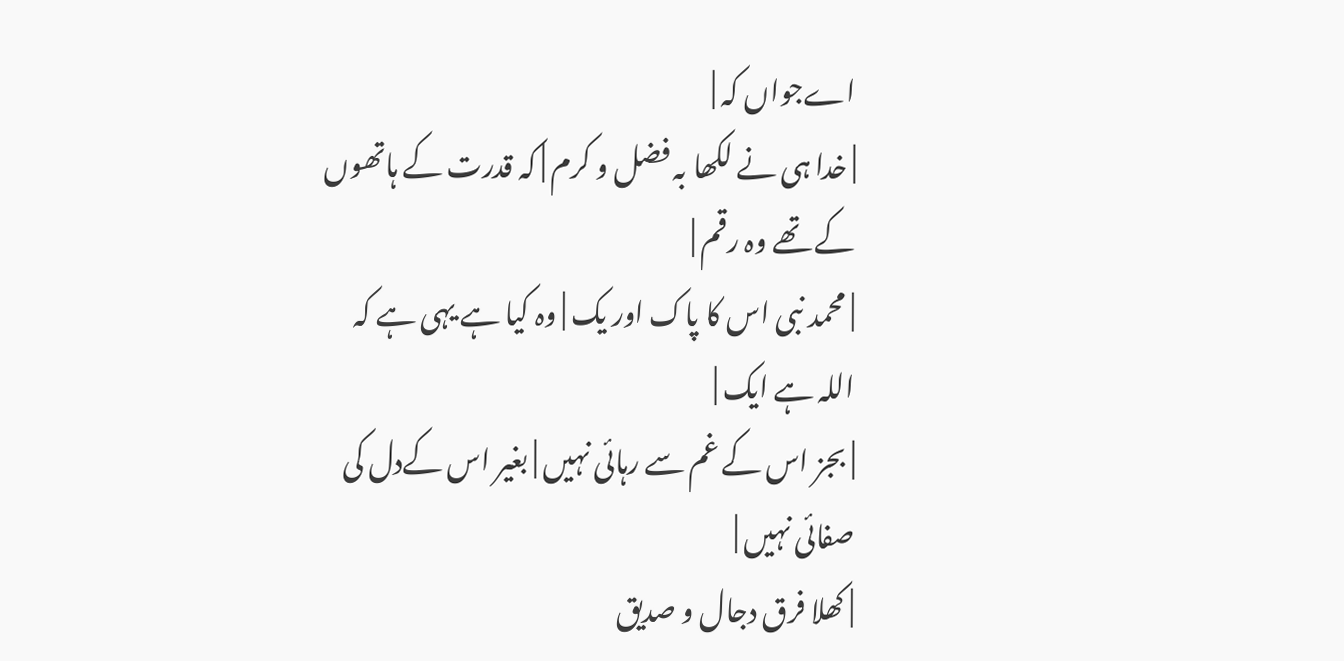اےجواں کہ |
| خدا ہی نے لکھا بہ فضل و کرم | کہ قدرت کے ہاتھوں کے تھے وہ رقم |
| محمد نبی اس کا پاک اور یک | وہ کیا ہے یہی ہے کہ اللہ ہے ایک |
| بجز اس کے غم سے رہائی نہیں | بغیر اس کےدل کی صفائی نہیں |
| کھلا فرق دجال و صدیق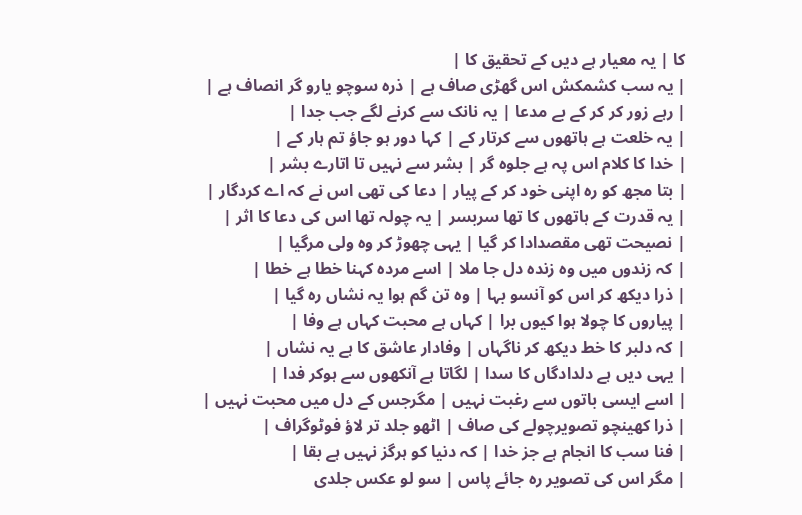کا | یہ معیار ہے دیں کے تحقیق کا |
| یہ سب کشمکش اس گھڑی صاف ہے | ذرہ سوچو یارو گر انصاف ہے |
| رہے زور کر کر کے بے مدعا | یہ نانک سے کرنے لگے جب جدا |
| یہ خلعت ہے ہاتھوں سے کرتار کے | کہا دور ہو جاؤ تم ہار کے |
| خدا کا کلام اس پہ ہے جلوہ گر | بشر سے نہیں تا اتارے بشر |
| بتا مجھ کو رہ اپنی خود کر کے پیار | دعا کی تھی اس نے کہ اے کردگار |
| یہ قدرت کے ہاتھوں کا تھا سربسر | یہ چولہ تھا اس کی دعا کا اثر |
| نصیحت تھی مقصدادا کر گیا | یہی چھوڑ کر وہ ولی مرگیا |
| کہ زندوں میں وہ زندہ دل جا ملا | اسے مردہ کہنا خطا ہے خطا |
| ذرا دیکھ کر اس کو آنسو بہا | وہ تن گم ہوا یہ نشاں رہ گیا |
| پیاروں کا چولا ہوا کیوں برا | کہاں ہے محبت کہاں ہے وفا |
| کہ دلبر کا خط دیکھ کر ناگہاں | وفادار عاشق کا ہے یہ نشاں |
| یہی دیں ہے دلدادگاں کا سدا | لگاتا ہے آنکھوں سے ہوکر فدا |
| اسے ایسی باتوں سے رغبت نہیں | مگرجس کے دل میں محبت نہیں |
| ذرا کھینچو تصویرچولے کی صاف | اٹھو جلد تر لاؤ فوٹوگراف |
| فنا سب کا انجام ہے جز خدا | کہ دنیا کو ہرگز نہیں ہے بقا |
| مگر اس کی تصویر رہ جائے پاس | سو لو عکس جلدی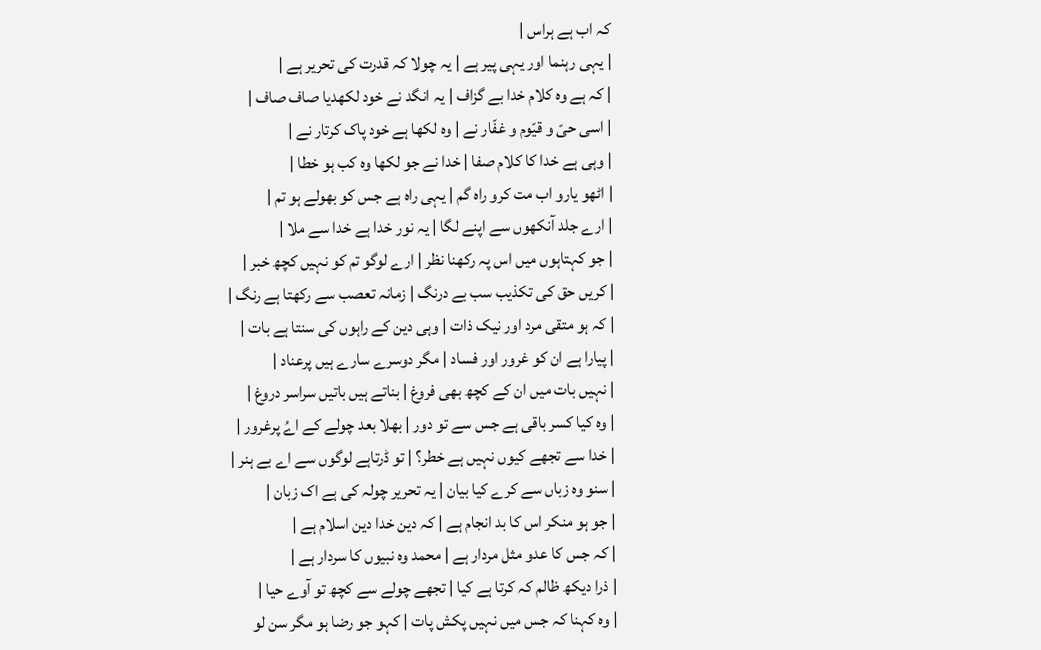کہ اب ہے ہراس |
| یہی رہنما اور یہی پیر ہے | یہ چولا کہ قدرت کی تحریر ہے |
| کہ ہے وہ کلام خدا بے گزاف | یہ انگد نے خود لکھدیا صاف صاف |
| اسی حیّ و قیّوم و غفّار نے | وہ لکھا ہے خود پاک کرتار نے |
| وہی ہے خدا کا کلام صفا | خدا نے جو لکھا وہ کب ہو خطا |
| اٹھو یارو اب مت کرو راہ گم | یہی راہ ہے جس کو بھولے ہو تم |
| ارے جلد آنکھوں سے اپنے لگا | یہ نور خدا ہے خدا سے ملا |
| جو کہتاہوں میں اس پہ رکھنا نظر | ارے لوگو تم کو نہیں کچھ خبر |
| کریں حق کی تکذیب سب بے درنگ | زمانہ تعصب سے رکھتا ہے رنگ |
| کہ ہو متقی مرد اور نیک ذات | وہی دین کے راہوں کی سنتا ہے بات |
| پیارا ہے ان کو غرور اور فساد | مگر دوسرے سارے ہیں پرعناد |
| نہیں بات میں ان کے کچھ بھی فروغ | بناتے ہیں باتیں سراسر دروغ |
| وہ کیا کسر باقی ہے جس سے تو دور | بھلا بعد چولے کے اےُ پرغرور |
| خدا سے تجھے کیوں نہیں ہے خطر؟ | تو ڈرتاہے لوگوں سے اے بے ہنر |
| سنو وہ زباں سے کرے کیا بیان | یہ تحریر چولہ کی ہے اک زبان |
| جو ہو منکر اس کا بد انجام ہے | کہ دین خدا دین اسلام ہے |
| کہ جس کا عدو مثل مردار ہے | محمد وہ نبیوں کا سردار ہے |
| ذرا دیکھ ظالم کہ کرتا ہے کیا | تجھے چولے سے کچھ تو آوے حیا |
| وہ کہنا کہ جس میں نہیں پکش پات | کہو جو رضا ہو مگر سن لو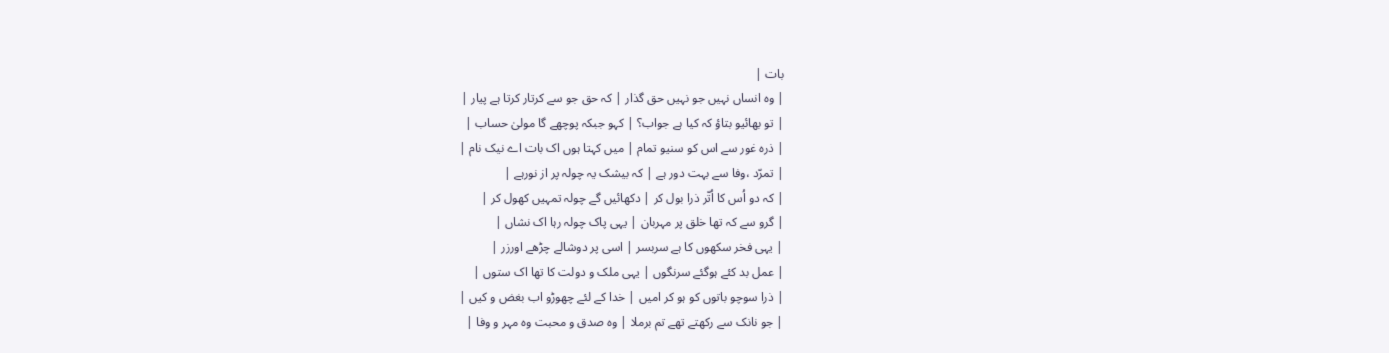بات |
| وہ انساں نہیں جو نہیں حق گذار | کہ حق جو سے کرتار کرتا ہے پیار |
| تو بھائیو بتاؤ کہ کیا ہے جواب؟ | کہو جبکہ پوچھے گا مولیٰ حساب |
| ذرہ غور سے اس کو سنیو تمام | میں کہتا ہوں اک بات اے نیک نام |
| تمرّد ،وفا سے بہت دور ہے | کہ بیشک یہ چولہ پر از نورہے |
| کہ دو اُس کا اُتّر ذرا بول کر | دکھائیں گے چولہ تمہیں کھول کر |
| گرو سے کہ تھا خلق پر مہربان | یہی پاک چولہ رہا اک نشاں |
| یہی فخر سکھوں کا ہے سربسر | اسی پر دوشالے چڑھے اورزر |
| عمل بد کئے ہوگئے سرنگوں | یہی ملک و دولت کا تھا اک ستوں |
| ذرا سوچو باتوں کو ہو کر امیں | خدا کے لئے چھوڑو اب بغض و کیں |
| جو نانک سے رکھتے تھے تم برملا | وہ صدق و محبت وہ مہر و وفا |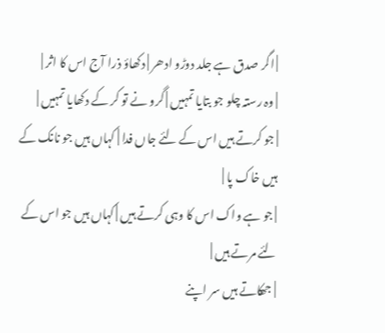| اگر صدق ہے جلد دوڑو ادھر | دکھاؤ ذرا آج اس کا اثر |
| وہ رستہ چلو جو بتایا تمہیں | گرو نے تو کر کے دکھایا تمہیں |
| جو کرتے ہیں اس کے لئے جاں فدا | کہاں ہیں جو نانک کے ہیں خاک پا |
| جو ہے واک اس کا وہی کرتے ہیں | کہاں ہیں جو اس کے لئے مرتے ہیں |
| جھکاتے ہیں سر اپنے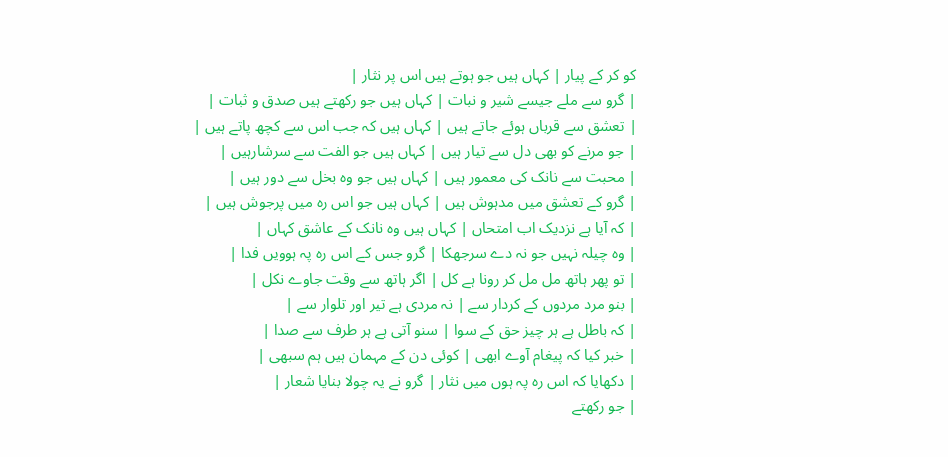کو کر کے پیار | کہاں ہیں جو ہوتے ہیں اس پر نثار |
| گرو سے ملے جیسے شیر و نبات | کہاں ہیں جو رکھتے ہیں صدق و ثبات |
| تعشق سے قرباں ہوئے جاتے ہیں | کہاں ہیں کہ جب اس سے کچھ پاتے ہیں |
| جو مرنے کو بھی دل سے تیار ہیں | کہاں ہیں جو الفت سے سرشارہیں |
| محبت سے نانک کی معمور ہیں | کہاں ہیں جو وہ بخل سے دور ہیں |
| گرو کے تعشق میں مدہوش ہیں | کہاں ہیں جو اس رہ میں پرجوش ہیں |
| کہ آیا ہے نزدیک اب امتحاں | کہاں ہیں وہ نانک کے عاشق کہاں |
| وہ چیلہ نہیں جو نہ دے سرجھکا | گرو جس کے اس رہ پہ ہوویں فدا |
| تو پھر ہاتھ مل مل کر رونا ہے کل | اگر ہاتھ سے وقت جاوے نکل |
| بنو مرد مردوں کے کردار سے | نہ مردی ہے تیر اور تلوار سے |
| کہ باطل ہے ہر چیز حق کے سوا | سنو آتی ہے ہر طرف سے صدا |
| خبر کیا کہ پیغام آوے ابھی | کوئی دن کے مہمان ہیں ہم سبھی |
| دکھایا کہ اس رہ پہ ہوں میں نثار | گرو نے یہ چولا بنایا شعار |
| جو رکھتے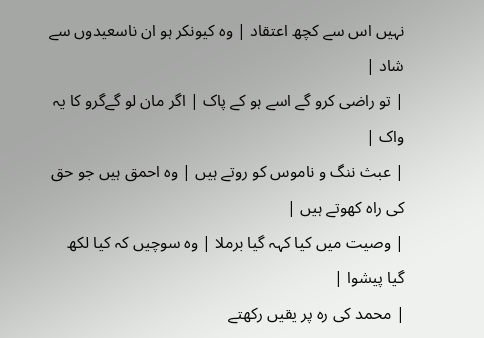نہیں اس سے کچھ اعتقاد | وہ کیونکر ہو ان ناسعیدوں سے شاد |
| تو راضی کرو گے اسے ہو کے پاک | اگر مان لو گےگرو کا یہ واک |
| عبث ننگ و ناموس کو روتے ہیں | وہ احمق ہیں جو حق کی راہ کھوتے ہیں |
| وصیت میں کیا کہہ گیا برملا | وہ سوچیں کہ کیا لکھ گیا پیشوا |
| محمد کی رہ پر یقیں رکھتے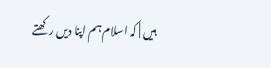ہیں | کہ اسلام ہم اپنا دیں رکھتے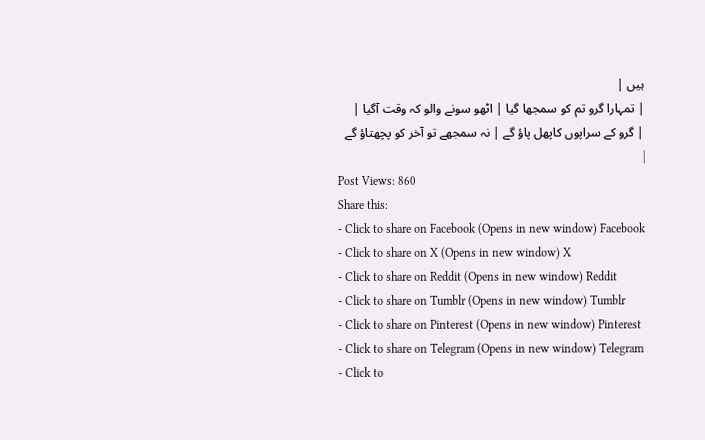ہیں |
| تمہارا گرو تم کو سمجھا گیا | اٹھو سونے والو کہ وقت آگیا |
| گرو کے سراپوں کاپھل پاؤ گے | نہ سمجھے تو آخر کو پچھتاؤ گے |
Post Views: 860
Share this:
- Click to share on Facebook (Opens in new window) Facebook
- Click to share on X (Opens in new window) X
- Click to share on Reddit (Opens in new window) Reddit
- Click to share on Tumblr (Opens in new window) Tumblr
- Click to share on Pinterest (Opens in new window) Pinterest
- Click to share on Telegram (Opens in new window) Telegram
- Click to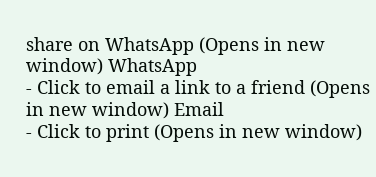share on WhatsApp (Opens in new window) WhatsApp
- Click to email a link to a friend (Opens in new window) Email
- Click to print (Opens in new window)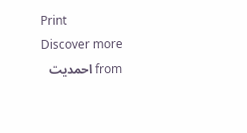Print
Discover more from احمدیت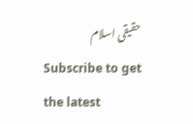حقیقی اسلام
Subscribe to get the latest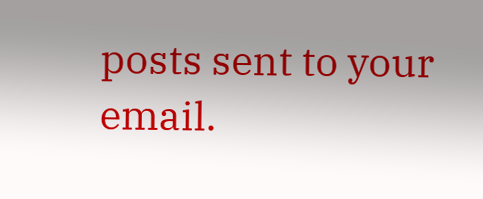posts sent to your email.